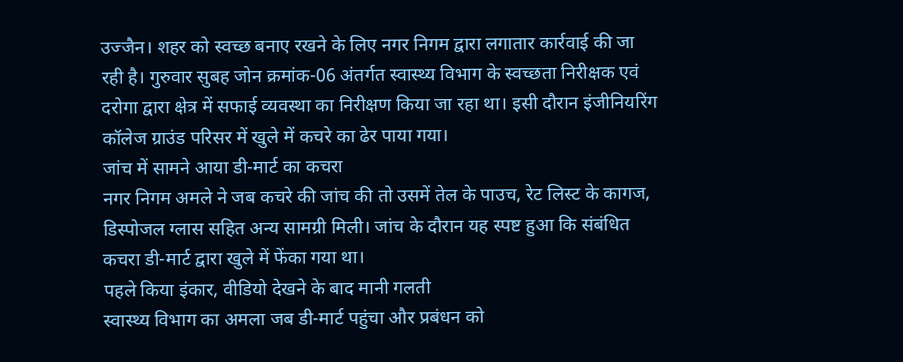उज्जैन। शहर को स्वच्छ बनाए रखने के लिए नगर निगम द्वारा लगातार कार्रवाई की जा रही है। गुरुवार सुबह जोन क्रमांक-06 अंतर्गत स्वास्थ्य विभाग के स्वच्छता निरीक्षक एवं दरोगा द्वारा क्षेत्र में सफाई व्यवस्था का निरीक्षण किया जा रहा था। इसी दौरान इंजीनियरिंग कॉलेज ग्राउंड परिसर में खुले में कचरे का ढेर पाया गया।
जांच में सामने आया डी-मार्ट का कचरा
नगर निगम अमले ने जब कचरे की जांच की तो उसमें तेल के पाउच, रेट लिस्ट के कागज, डिस्पोजल ग्लास सहित अन्य सामग्री मिली। जांच के दौरान यह स्पष्ट हुआ कि संबंधित कचरा डी-मार्ट द्वारा खुले में फेंका गया था।
पहले किया इंकार, वीडियो देखने के बाद मानी गलती
स्वास्थ्य विभाग का अमला जब डी-मार्ट पहुंचा और प्रबंधन को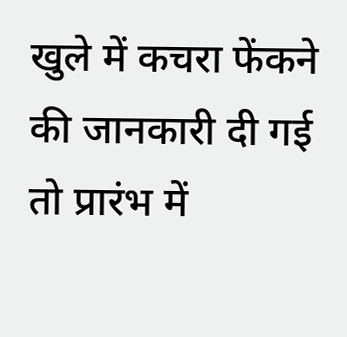खुले में कचरा फेंकने की जानकारी दी गई तो प्रारंभ में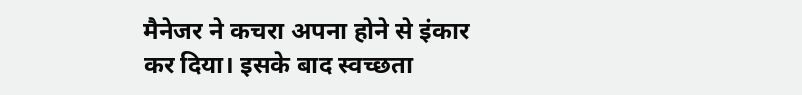मैनेजर ने कचरा अपना होने से इंकार कर दिया। इसके बाद स्वच्छता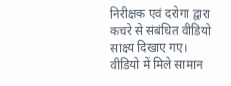निरीक्षक एवं दरोगा द्वारा कचरे से संबंधित वीडियो साक्ष्य दिखाए गए। वीडियो में मिले सामान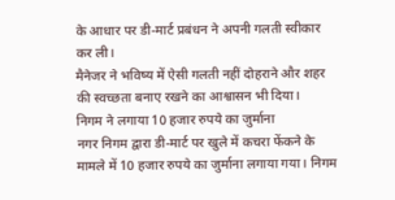के आधार पर डी-मार्ट प्रबंधन ने अपनी गलती स्वीकार कर ली।
मैनेजर ने भविष्य में ऐसी गलती नहीं दोहराने और शहर की स्वच्छता बनाए रखने का आश्वासन भी दिया।
निगम ने लगाया 10 हजार रुपये का जुर्माना
नगर निगम द्वारा डी-मार्ट पर खुले में कचरा फेंकने के मामले में 10 हजार रुपये का जुर्माना लगाया गया। निगम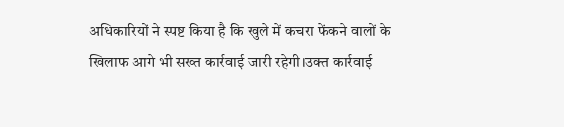अधिकारियों ने स्पष्ट किया है कि खुले में कचरा फेंकने वालों के खिलाफ आगे भी सख्त कार्रवाई जारी रहेगी।उक्त कार्रवाई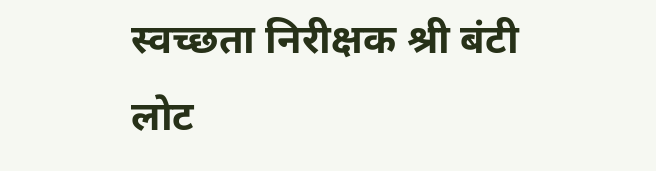स्वच्छता निरीक्षक श्री बंटी लोट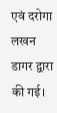एवं दरोगा लखन डागर द्वारा की गई।